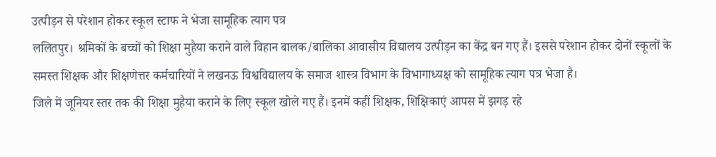उत्पीड़न से परेशान होकर स्कूल स्टाफ ने भेजा सामूहिक त्याग पत्र
ललितपुर। श्रमिकों के बच्चों को शिक्षा मुहैया कराने वाले विहान बालक/बालिका आवासीय विद्यालय उत्पीड़न का केंद्र बन गए हैं। इससे परेशान होकर दोनों स्कूलों के समस्त शिक्षक और शिक्षणेत्तर कर्मचारियों ने लखनऊ विश्वविद्यालय के समाज शास्त्र विभाग के विभागाध्यक्ष को सामूहिक त्याग पत्र भेजा है।
जिले में जूनियर स्तर तक की शिक्षा मुहैया कराने के लिए स्कूल खोले गए हैं। इनमें कहीं शिक्षक, शिक्षिकाएं आपस में झगड़ रहे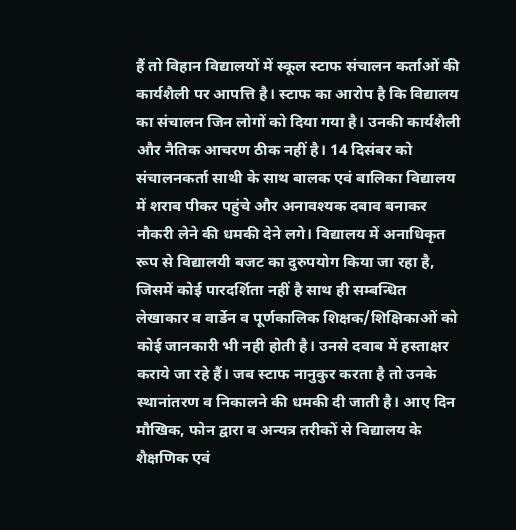हैं तो विहान विद्यालयों में स्कूल स्टाफ संचालन कर्ताओं की कार्यशैली पर आपत्ति है। स्टाफ का आरोप है कि विद्यालय का संचालन जिन लोगों को दिया गया है। उनकी कार्यशैली और नैतिक आचरण ठीक नहीं है। 14 दिसंबर को संचालनकर्ता साथी के साथ बालक एवं बालिका विद्यालय में शराब पीकर पहुंचे और अनावश्यक दबाव बनाकर नौकरी लेने की धमकी देने लगे। विद्यालय में अनाधिकृत रूप से विद्यालयी बजट का दुरुपयोग किया जा रहा है, जिसमें कोई पारदर्शिता नहीं है साथ ही सम्बन्धित लेखाकार व वार्डेन व पूर्णकालिक शिक्षक/शिक्षिकाओं को कोई जानकारी भी नही होती है। उनसे दवाब में हस्ताक्षर कराये जा रहे हैं। जब स्टाफ नानुकुर करता है तो उनके स्थानांतरण व निकालने की धमकी दी जाती है। आए दिन मौखिक, फोन द्वारा व अन्यत्र तरीकों से विद्यालय के शैक्षणिक एवं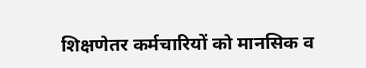शिक्षणेतर कर्मचारियों को मानसिक व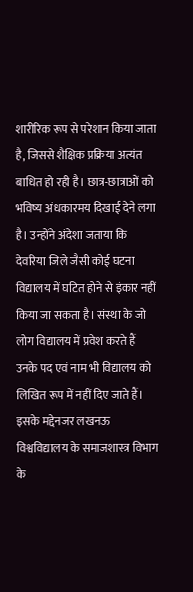शारीरिक रूप से परेशान किया जाता है, जिससे शैक्षिक प्रक्रिया अत्यंत बाधित हो रही है। छात्र-छात्राओं को भविष्य अंधकारमय दिखाई देने लगा है। उन्होंने अंदेशा जताया कि देवरिया जिले जैसी कोई घटना विद्यालय में घटित होने से इंकार नहीं किया जा सकता है। संस्था के जो लोग विद्यालय में प्रवेश करते हैं उनके पद एवं नाम भी विद्यालय को लिखित रूप में नहीं दिए जाते हैं। इसके मद्देनजर लखनऊ विश्वविद्यालय के समाजशास्त्र विभाग के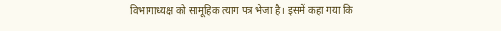विभागाध्यक्ष को सामूहिक त्याग पत्र भेजा है। इसमें कहा गया कि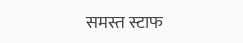समस्त स्टाफ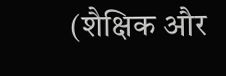(शैक्षिक और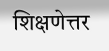शिक्षणेत्तर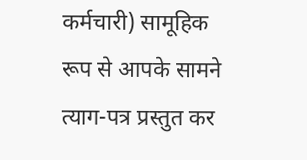कर्मचारी) सामूहिक रूप से आपके सामने त्याग-पत्र प्रस्तुत कर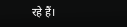रहे हैं।